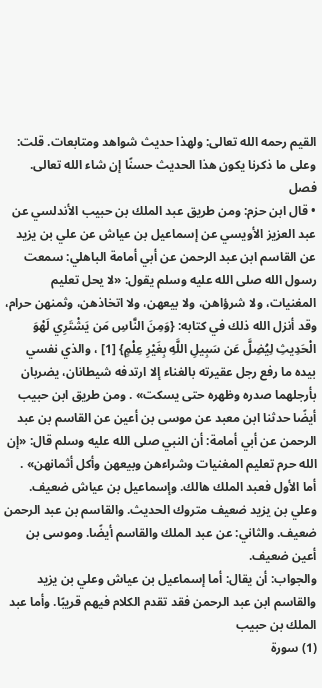القيم رحمه الله تعالى: ولهذا حديث شواهد ومتابعات. قلت: وعلى ما ذكرنا يكون هذا الحديث حسنًا إن شاء الله تعالى.
فصل
• قال ابن حزم: ومن طريق عبد الملك بن حبيب الأندلسي عن عبد العزيز الأويسي عن إسماعيل بن عياش عن علي بن يزيد عن القاسم ابن عبد الرحمن عن أبي أمامة الباهلي: سمعت رسول الله صلى الله عليه وسلم يقول: «لا يحل تعليم المغنيات، ولا شرؤاهن، ولا بيعهن، ولا اتخاذهن، وثمنهن حرام، وقد أنزل الله ذلك في كتابه: {وَمِنَ النَّاسِ مَن يَشْتَرِي لَهْوَ الْحَدِيثِ لِيُضِلَّ عَن سَبِيلِ اللَّهِ بِغَيْرِ عِلْمٍ} [1] ، والذي نفسي بيده ما رفع رجل عقيرته بالغناء إلا ارتدفه شيطانان، يضربان بأرجلهما صدره وظهره حتى يسكت» . ومن طريق ابن حبيب أيضًا حدثنا ابن معبد عن موسى بن أعين عن القاسم بن عبد الرحمن عن أبي أمامة: أن النبي صلى الله عليه وسلم قال: «إن الله حرم تعليم المغنيات وشراءهن وبيعهن وأكل أثمانهن» . أما الأول فعبد الملك هالك. وإسماعيل بن عياش ضعيف. وعلي بن يزيد ضعيف متروك الحديث. والقاسم بن عبد الرحمن ضعيف. والثاني: عن عبد الملك والقاسم أيضًا. وموسى بن أعين ضعيف.
والجواب: أن يقال: أما إسماعيل بن عياش وعلي بن يزيد والقاسم ابن عبد الرحمن فقد تقدم الكلام فيهم قريبًا. وأما عبد الملك بن حبيب
(1) سورة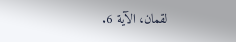لقمان، الآية 6.